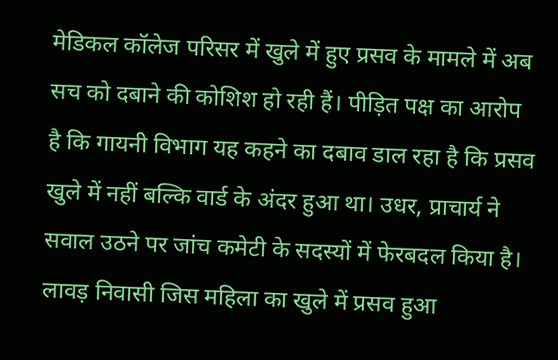मेडिकल कॉलेज परिसर में खुले में हुए प्रसव के मामले में अब सच को दबाने की कोशिश हो रही हैं। पीड़ित पक्ष का आरोप है कि गायनी विभाग यह कहने का दबाव डाल रहा है कि प्रसव खुले में नहीं बल्कि वार्ड के अंदर हुआ था। उधर, प्राचार्य ने सवाल उठने पर जांच कमेटी के सदस्यों में फेरबदल किया है।
लावड़ निवासी जिस महिला का खुले में प्रसव हुआ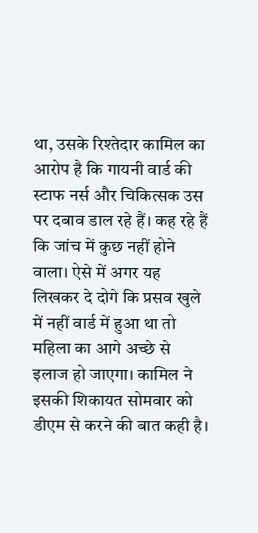था, उसके रिश्तेदार कामिल का आरोप है कि गायनी वार्ड की स्टाफ नर्स और चिकित्सक उस पर दबाव डाल रहे हैं। कह रहे हैं कि जांच में कुछ नहीं होने वाला। ऐसे में अगर यह लिखकर दे दोगे कि प्रसव खुले में नहीं वार्ड में हुआ था तो महिला का आगे अच्छे से इलाज हो जाएगा। कामिल ने इसकी शिकायत सोमवार को डीएम से करने की बात कही है।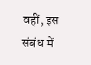वहीं, इस संबंध में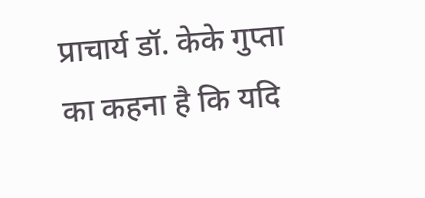प्राचार्य डॉ. केके गुप्ता का कहना है कि यदि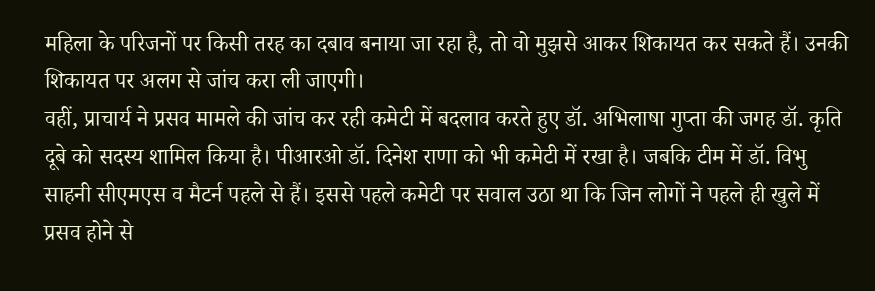महिला के परिजनों पर किसी तरह का दबाव बनाया जा रहा है, तो वो मुझसे आकर शिकायत कर सकते हैं। उनकी शिकायत पर अलग से जांच करा ली जाएगी।
वहीं, प्राचार्य ने प्रसव मामले की जांच कर रही कमेटी में बदलाव करते हुए डॉ. अभिलाषा गुप्ता की जगह डॉ. कृति दूबे को सदस्य शामिल किया है। पीआरओ डॉ. दिनेश राणा को भी कमेटी में रखा है। जबकि टीम में डॉ. विभु साहनी सीएमएस व मैटर्न पहले से हैं। इससे पहले कमेटी पर सवाल उठा था कि जिन लोगों ने पहले ही खुले में प्रसव होने से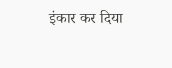इंकार कर दिया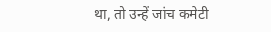था, तो उन्हें जांच कमेटी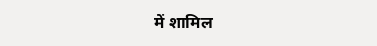में शामिल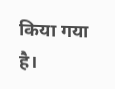किया गया है।